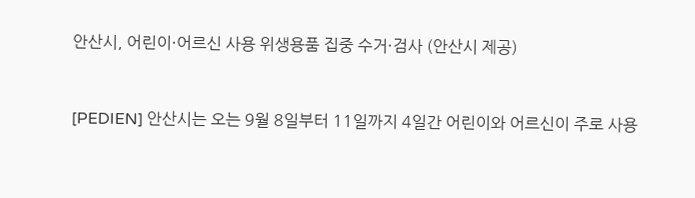안산시, 어린이·어르신 사용 위생용품 집중 수거·검사 (안산시 제공)



[PEDIEN] 안산시는 오는 9월 8일부터 11일까지 4일간 어린이와 어르신이 주로 사용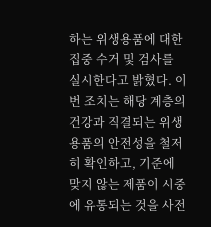하는 위생용품에 대한 집중 수거 및 검사를 실시한다고 밝혔다. 이번 조치는 해당 계층의 건강과 직결되는 위생용품의 안전성을 철저히 확인하고, 기준에 맞지 않는 제품이 시중에 유통되는 것을 사전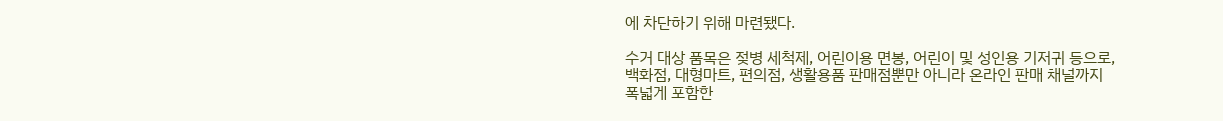에 차단하기 위해 마련됐다.

수거 대상 품목은 젖병 세척제, 어린이용 면봉, 어린이 및 성인용 기저귀 등으로, 백화점, 대형마트, 편의점, 생활용품 판매점뿐만 아니라 온라인 판매 채널까지 폭넓게 포함한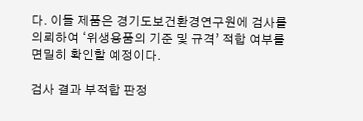다. 이들 제품은 경기도보건환경연구원에 검사를 의뢰하여 ‘위생용품의 기준 및 규격’ 적합 여부를 면밀히 확인할 예정이다.

검사 결과 부적합 판정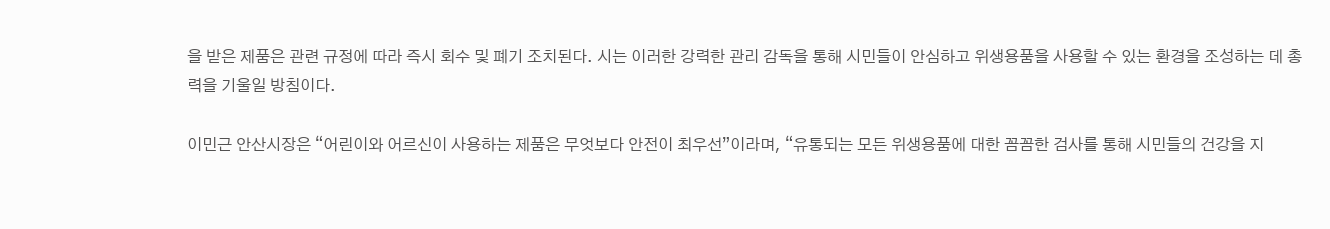을 받은 제품은 관련 규정에 따라 즉시 회수 및 폐기 조치된다. 시는 이러한 강력한 관리 감독을 통해 시민들이 안심하고 위생용품을 사용할 수 있는 환경을 조성하는 데 총력을 기울일 방침이다.

이민근 안산시장은 “어린이와 어르신이 사용하는 제품은 무엇보다 안전이 최우선”이라며, “유통되는 모든 위생용품에 대한 꼼꼼한 검사를 통해 시민들의 건강을 지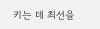키는 데 최선을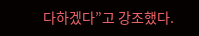다하겠다”고 강조했다.